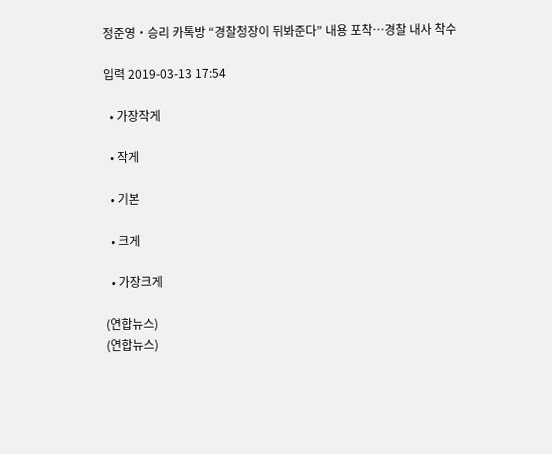정준영‧승리 카톡방 “경찰청장이 뒤봐준다” 내용 포착…경찰 내사 착수

입력 2019-03-13 17:54

  • 가장작게

  • 작게

  • 기본

  • 크게

  • 가장크게

(연합뉴스)
(연합뉴스)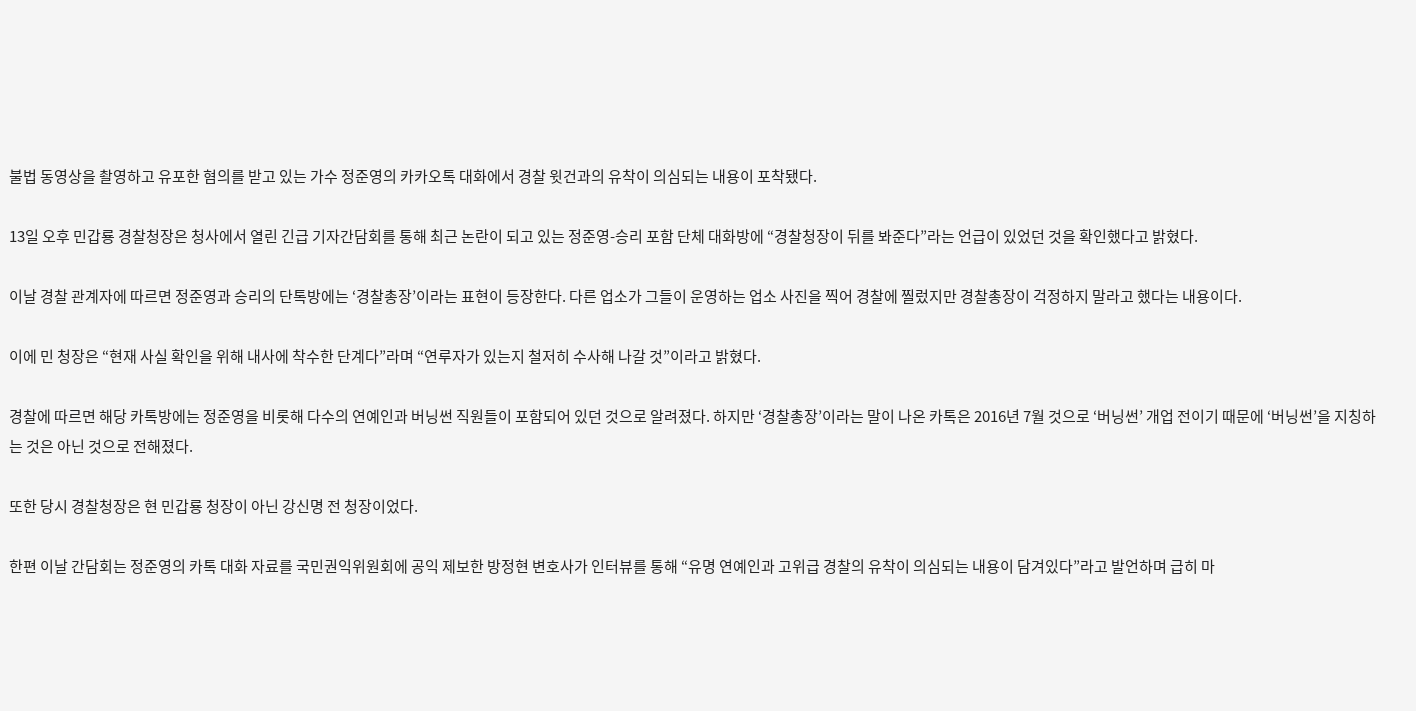불법 동영상을 촬영하고 유포한 혐의를 받고 있는 가수 정준영의 카카오톡 대화에서 경찰 윗건과의 유착이 의심되는 내용이 포착됐다.

13일 오후 민갑룡 경찰청장은 청사에서 열린 긴급 기자간담회를 통해 최근 논란이 되고 있는 정준영-승리 포함 단체 대화방에 “경찰청장이 뒤를 봐준다”라는 언급이 있었던 것을 확인했다고 밝혔다.

이날 경찰 관계자에 따르면 정준영과 승리의 단톡방에는 ‘경찰총장’이라는 표현이 등장한다. 다른 업소가 그들이 운영하는 업소 사진을 찍어 경찰에 찔렀지만 경찰총장이 걱정하지 말라고 했다는 내용이다.

이에 민 청장은 “현재 사실 확인을 위해 내사에 착수한 단계다”라며 “연루자가 있는지 철저히 수사해 나갈 것”이라고 밝혔다.

경찰에 따르면 해당 카톡방에는 정준영을 비롯해 다수의 연예인과 버닝썬 직원들이 포함되어 있던 것으로 알려졌다. 하지만 ‘경찰총장’이라는 말이 나온 카톡은 2016년 7월 것으로 ‘버닝썬’ 개업 전이기 때문에 ‘버닝썬’을 지칭하는 것은 아닌 것으로 전해졌다.

또한 당시 경찰청장은 현 민갑룡 청장이 아닌 강신명 전 청장이었다.

한편 이날 간담회는 정준영의 카톡 대화 자료를 국민권익위원회에 공익 제보한 방정현 변호사가 인터뷰를 통해 “유명 연예인과 고위급 경찰의 유착이 의심되는 내용이 담겨있다”라고 발언하며 급히 마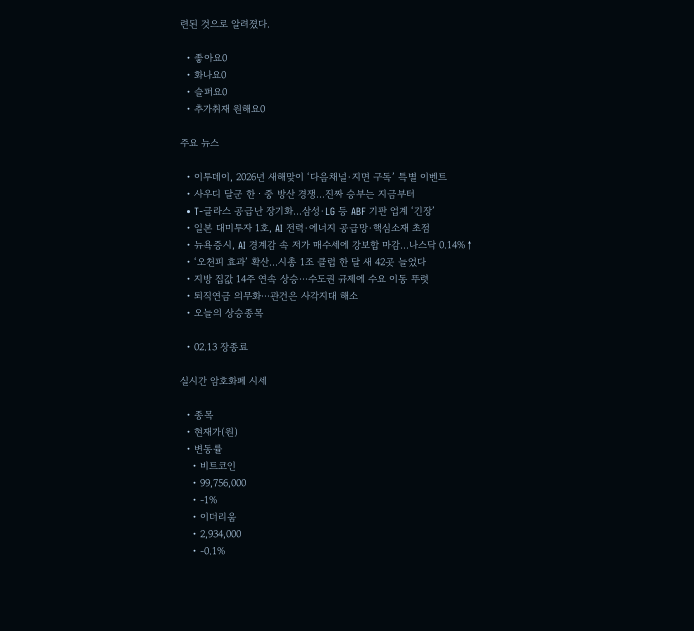련된 것으로 알려졌다.

  • 좋아요0
  • 화나요0
  • 슬퍼요0
  • 추가취재 원해요0

주요 뉴스

  • 이투데이, 2026년 새해맞이 ‘다음채널·지면 구독’ 특별 이벤트
  • 사우디 달군 한ㆍ중 방산 경쟁…진짜 승부는 지금부터
  • T-글라스 공급난 장기화…삼성·LG 등 ABF 기판 업계 ‘긴장’
  • 일본 대미투자 1호, AI 전력·에너지 공급망·핵심소재 초점
  • 뉴욕증시, AI 경계감 속 저가 매수세에 강보합 마감…나스닥 0.14%↑
  • ‘오천피 효과’ 확산…시총 1조 클럽 한 달 새 42곳 늘었다
  • 지방 집값 14주 연속 상승⋯수도권 규제에 수요 이동 뚜렷
  • 퇴직연금 의무화⋯관건은 사각지대 해소
  • 오늘의 상승종목

  • 02.13 장종료

실시간 암호화폐 시세

  • 종목
  • 현재가(원)
  • 변동률
    • 비트코인
    • 99,756,000
    • -1%
    • 이더리움
    • 2,934,000
    • -0.1%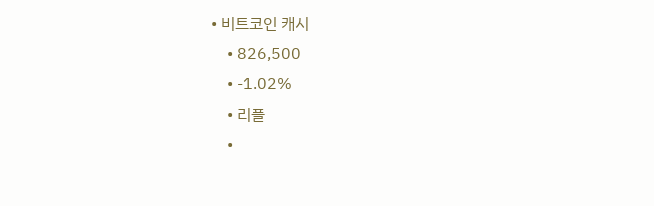• 비트코인 캐시
    • 826,500
    • -1.02%
    • 리플
    •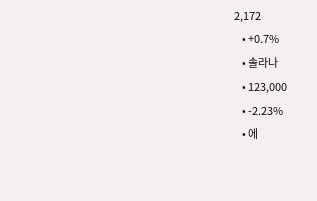2,172
    • +0.7%
    • 솔라나
    • 123,000
    • -2.23%
    • 에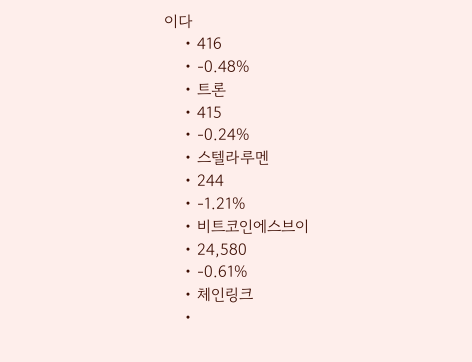이다
    • 416
    • -0.48%
    • 트론
    • 415
    • -0.24%
    • 스텔라루멘
    • 244
    • -1.21%
    • 비트코인에스브이
    • 24,580
    • -0.61%
    • 체인링크
    •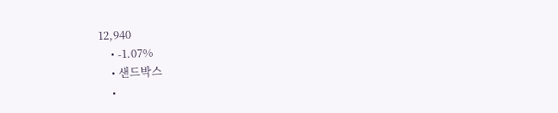12,940
    • -1.07%
    • 샌드박스
    •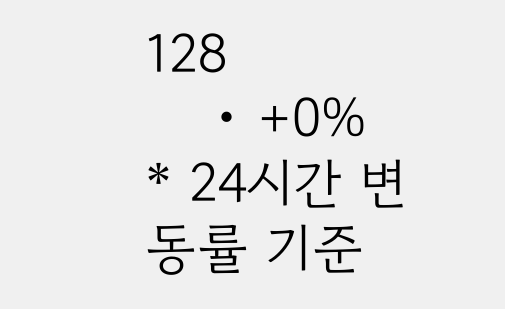128
    • +0%
* 24시간 변동률 기준